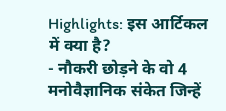Highlights: इस आर्टिकल में क्या है?
- नौकरी छोड़ने के वो 4 मनोवैज्ञानिक संकेत जिन्हें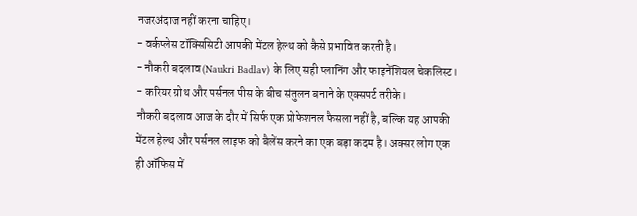नजरअंदाज नहीं करना चाहिए।
- वर्कप्लेस टॉक्सिसिटी आपकी मेंटल हेल्थ को कैसे प्रभावित करती है।
- नौकरी बदलाव (Naukri Badlav) के लिए सही प्लानिंग और फाइनेंशियल चेकलिस्ट।
- करियर ग्रोथ और पर्सनल पीस के बीच संतुलन बनाने के एक्सपर्ट तरीके।
नौकरी बदलाव आज के दौर में सिर्फ एक प्रोफेशनल फैसला नहीं है, बल्कि यह आपकी मेंटल हेल्थ और पर्सनल लाइफ को बैलेंस करने का एक बड़ा कदम है। अक्सर लोग एक ही ऑफिस में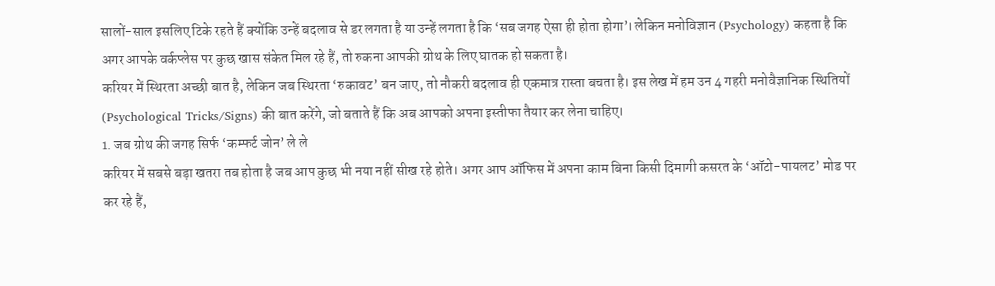सालों-साल इसलिए टिके रहते हैं क्योंकि उन्हें बदलाव से डर लगता है या उन्हें लगता है कि ‘सब जगह ऐसा ही होता होगा’। लेकिन मनोविज्ञान (Psychology) कहता है कि अगर आपके वर्कप्लेस पर कुछ खास संकेत मिल रहे हैं, तो रुकना आपकी ग्रोथ के लिए घातक हो सकता है।
करियर में स्थिरता अच्छी बात है, लेकिन जब स्थिरता ‘रुकावट’ बन जाए, तो नौकरी बदलाव ही एकमात्र रास्ता बचता है। इस लेख में हम उन 4 गहरी मनोवैज्ञानिक स्थितियों (Psychological Tricks/Signs) की बात करेंगे, जो बताते हैं कि अब आपको अपना इस्तीफा तैयार कर लेना चाहिए।
1. जब ग्रोथ की जगह सिर्फ ‘कम्फर्ट जोन’ ले ले
करियर में सबसे बड़ा खतरा तब होता है जब आप कुछ भी नया नहीं सीख रहे होते। अगर आप ऑफिस में अपना काम बिना किसी दिमागी कसरत के ‘ऑटो-पायलट’ मोड पर कर रहे हैं,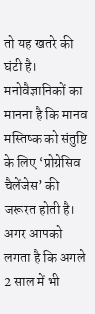तो यह खतरे की घंटी है। मनोवैज्ञानिकों का मानना है कि मानव मस्तिष्क को संतुष्टि के लिए ‘प्रोग्रेसिव चैलेंजेस’ की जरूरत होती है।
अगर आपको लगता है कि अगले 2 साल में भी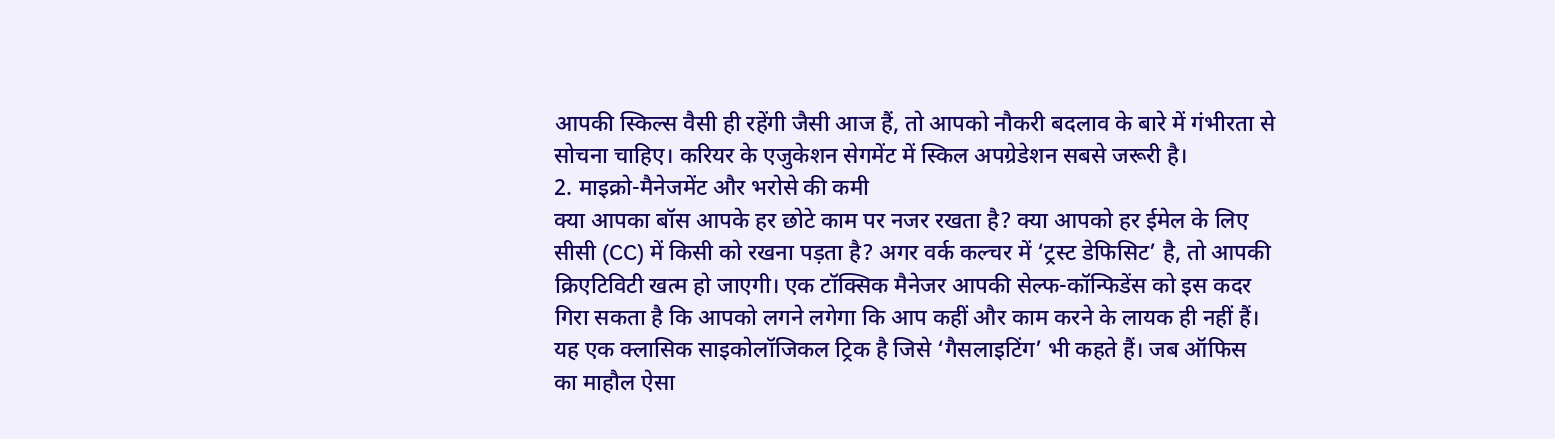आपकी स्किल्स वैसी ही रहेंगी जैसी आज हैं, तो आपको नौकरी बदलाव के बारे में गंभीरता से सोचना चाहिए। करियर के एजुकेशन सेगमेंट में स्किल अपग्रेडेशन सबसे जरूरी है।
2. माइक्रो-मैनेजमेंट और भरोसे की कमी
क्या आपका बॉस आपके हर छोटे काम पर नजर रखता है? क्या आपको हर ईमेल के लिए सीसी (CC) में किसी को रखना पड़ता है? अगर वर्क कल्चर में ‘ट्रस्ट डेफिसिट’ है, तो आपकी क्रिएटिविटी खत्म हो जाएगी। एक टॉक्सिक मैनेजर आपकी सेल्फ-कॉन्फिडेंस को इस कदर गिरा सकता है कि आपको लगने लगेगा कि आप कहीं और काम करने के लायक ही नहीं हैं।
यह एक क्लासिक साइकोलॉजिकल ट्रिक है जिसे ‘गैसलाइटिंग’ भी कहते हैं। जब ऑफिस का माहौल ऐसा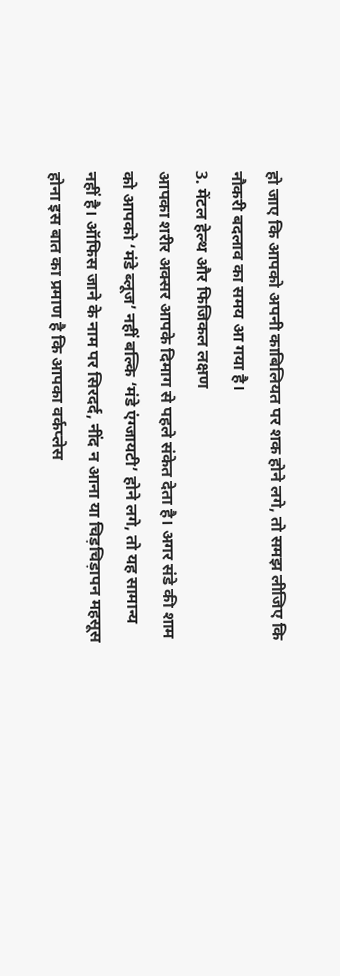हो जाए कि आपको अपनी काबिलियत पर शक होने लगे, तो समझ लीजिए कि नौकरी बदलाव का समय आ गया है।
3. मेंटल हेल्थ और फिजिकल लक्षण
आपका शरीर अक्सर आपके दिमाग से पहले संकेत देता है। अगर संडे की शाम को आपको ‘मंडे ब्लूज’ नहीं बल्कि ‘मंडे एंग्जायटी’ होने लगे, तो यह सामान्य नहीं है। ऑफिस जाने के नाम पर सिरदर्द, नींद न आना या चिड़चिड़ापन महसूस होना इस बात का प्रमाण है कि आपका वर्कप्लेस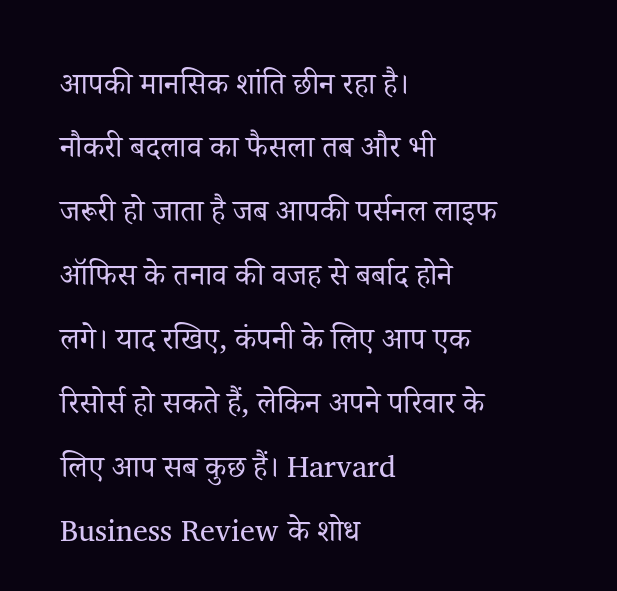आपकी मानसिक शांति छीन रहा है।
नौकरी बदलाव का फैसला तब और भी जरूरी हो जाता है जब आपकी पर्सनल लाइफ ऑफिस के तनाव की वजह से बर्बाद होने लगे। याद रखिए, कंपनी के लिए आप एक रिसोर्स हो सकते हैं, लेकिन अपने परिवार के लिए आप सब कुछ हैं। Harvard Business Review के शोध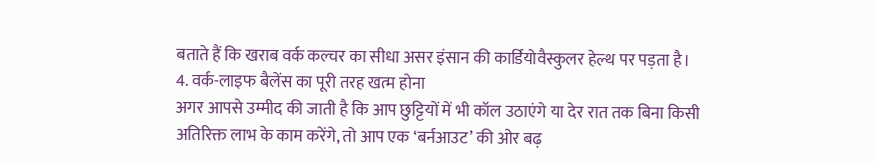बताते हैं कि खराब वर्क कल्चर का सीधा असर इंसान की कार्डियोवैस्कुलर हेल्थ पर पड़ता है।
4. वर्क-लाइफ बैलेंस का पूरी तरह खत्म होना
अगर आपसे उम्मीद की जाती है कि आप छुट्टियों में भी कॉल उठाएंगे या देर रात तक बिना किसी अतिरिक्त लाभ के काम करेंगे, तो आप एक ‘बर्नआउट’ की ओर बढ़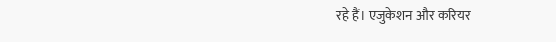रहे हैं। एजुकेशन और करियर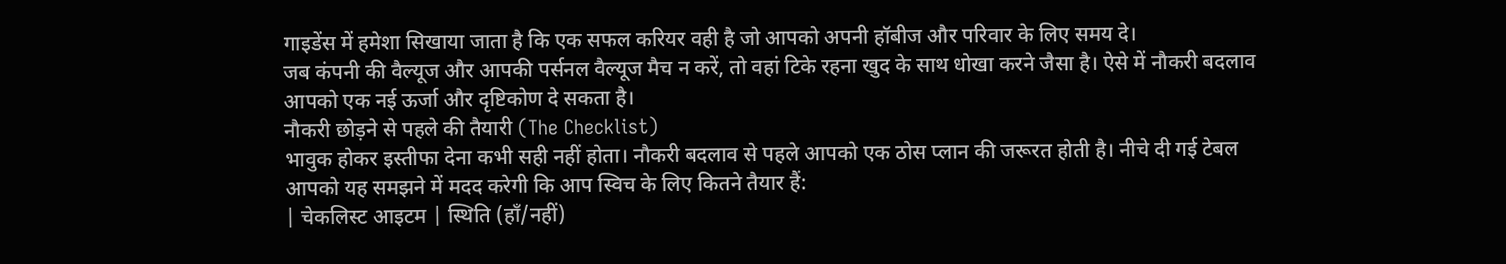गाइडेंस में हमेशा सिखाया जाता है कि एक सफल करियर वही है जो आपको अपनी हॉबीज और परिवार के लिए समय दे।
जब कंपनी की वैल्यूज और आपकी पर्सनल वैल्यूज मैच न करें, तो वहां टिके रहना खुद के साथ धोखा करने जैसा है। ऐसे में नौकरी बदलाव आपको एक नई ऊर्जा और दृष्टिकोण दे सकता है।
नौकरी छोड़ने से पहले की तैयारी (The Checklist)
भावुक होकर इस्तीफा देना कभी सही नहीं होता। नौकरी बदलाव से पहले आपको एक ठोस प्लान की जरूरत होती है। नीचे दी गई टेबल आपको यह समझने में मदद करेगी कि आप स्विच के लिए कितने तैयार हैं:
| चेकलिस्ट आइटम | स्थिति (हाँ/नहीं)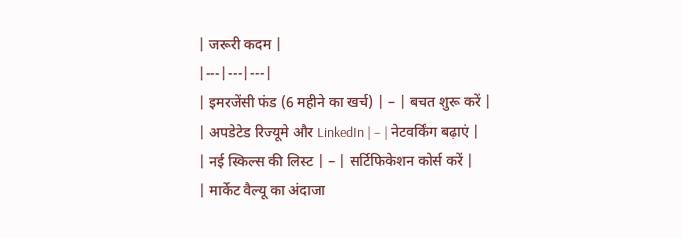| जरूरी कदम |
|---|---|---|
| इमरजेंसी फंड (6 महीने का खर्च) | – | बचत शुरू करें |
| अपडेटेड रिज्यूमे और LinkedIn | – | नेटवर्किंग बढ़ाएं |
| नई स्किल्स की लिस्ट | – | सर्टिफिकेशन कोर्स करें |
| मार्केट वैल्यू का अंदाजा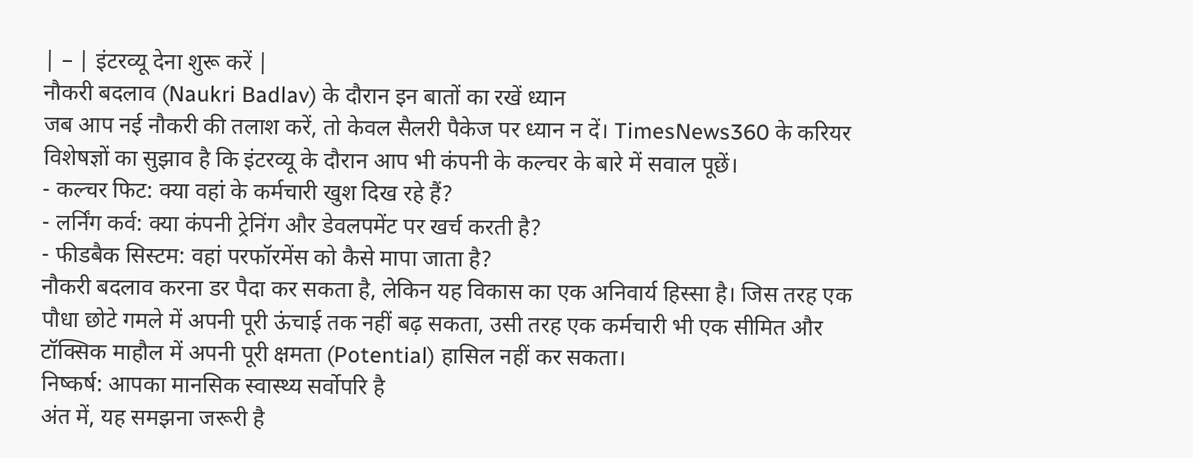| – | इंटरव्यू देना शुरू करें |
नौकरी बदलाव (Naukri Badlav) के दौरान इन बातों का रखें ध्यान
जब आप नई नौकरी की तलाश करें, तो केवल सैलरी पैकेज पर ध्यान न दें। TimesNews360 के करियर विशेषज्ञों का सुझाव है कि इंटरव्यू के दौरान आप भी कंपनी के कल्चर के बारे में सवाल पूछें।
- कल्चर फिट: क्या वहां के कर्मचारी खुश दिख रहे हैं?
- लर्निंग कर्व: क्या कंपनी ट्रेनिंग और डेवलपमेंट पर खर्च करती है?
- फीडबैक सिस्टम: वहां परफॉरमेंस को कैसे मापा जाता है?
नौकरी बदलाव करना डर पैदा कर सकता है, लेकिन यह विकास का एक अनिवार्य हिस्सा है। जिस तरह एक पौधा छोटे गमले में अपनी पूरी ऊंचाई तक नहीं बढ़ सकता, उसी तरह एक कर्मचारी भी एक सीमित और टॉक्सिक माहौल में अपनी पूरी क्षमता (Potential) हासिल नहीं कर सकता।
निष्कर्ष: आपका मानसिक स्वास्थ्य सर्वोपरि है
अंत में, यह समझना जरूरी है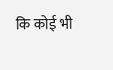कि कोई भी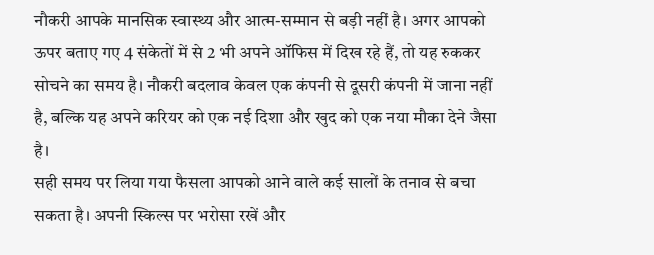नौकरी आपके मानसिक स्वास्थ्य और आत्म-सम्मान से बड़ी नहीं है। अगर आपको ऊपर बताए गए 4 संकेतों में से 2 भी अपने ऑफिस में दिख रहे हैं, तो यह रुककर सोचने का समय है। नौकरी बदलाव केवल एक कंपनी से दूसरी कंपनी में जाना नहीं है, बल्कि यह अपने करियर को एक नई दिशा और खुद को एक नया मौका देने जैसा है।
सही समय पर लिया गया फैसला आपको आने वाले कई सालों के तनाव से बचा सकता है। अपनी स्किल्स पर भरोसा रखें और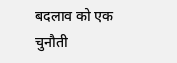बदलाव को एक चुनौती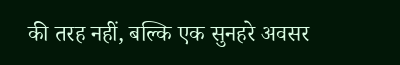की तरह नहीं, बल्कि एक सुनहरे अवसर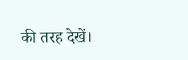की तरह देखें।